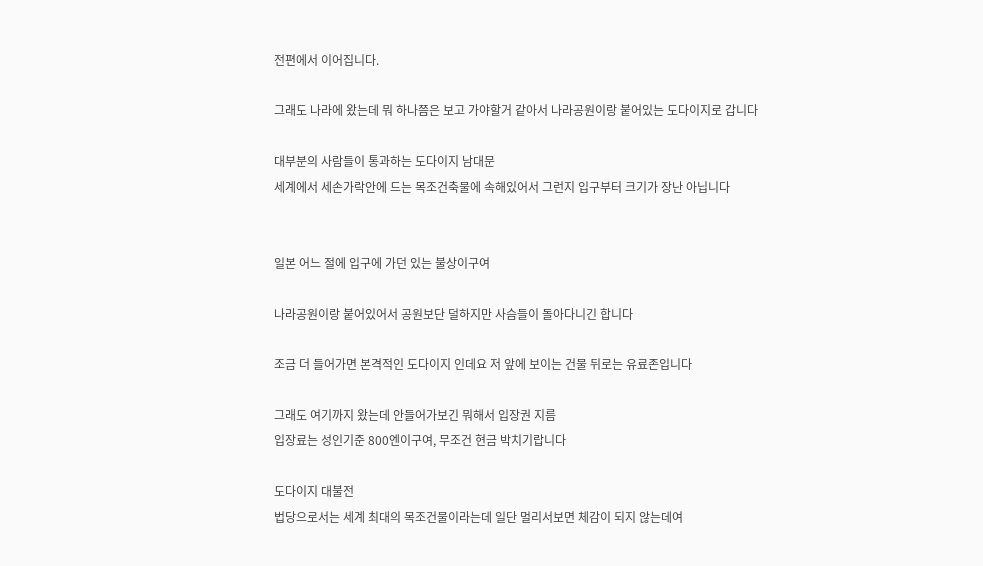전편에서 이어집니다.

그래도 나라에 왔는데 뭐 하나쯤은 보고 가야할거 같아서 나라공원이랑 붙어있는 도다이지로 갑니다

대부분의 사람들이 통과하는 도다이지 남대문
세계에서 세손가락안에 드는 목조건축물에 속해있어서 그런지 입구부터 크기가 장난 아닙니다


일본 어느 절에 입구에 가던 있는 불상이구여

나라공원이랑 붙어있어서 공원보단 덜하지만 사슴들이 돌아다니긴 합니다

조금 더 들어가면 본격적인 도다이지 인데요 저 앞에 보이는 건물 뒤로는 유료존입니다

그래도 여기까지 왔는데 안들어가보긴 뭐해서 입장권 지름
입장료는 성인기준 800엔이구여, 무조건 현금 박치기랍니다

도다이지 대불전
법당으로서는 세계 최대의 목조건물이라는데 일단 멀리서보면 체감이 되지 않는데여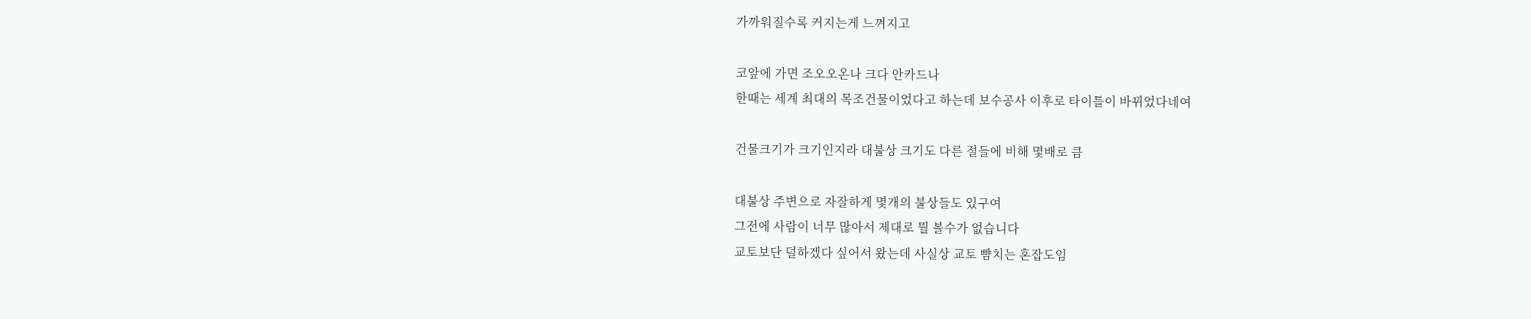가까워질수록 커지는게 느껴지고

코앞에 가면 조오오온나 크다 안카드나
한때는 세계 최대의 목조건물이었다고 하는데 보수공사 이후로 타이틀이 바뀌었다네여

건물크기가 크기인지라 대불상 크기도 다른 절들에 비해 몇배로 큼

대불상 주변으로 자잘하게 몇개의 불상들도 있구여
그전에 사람이 너무 많아서 제대로 뭘 볼수가 없습니다
교토보단 덜하겠다 싶어서 왔는데 사실상 교토 뺨치는 혼잡도임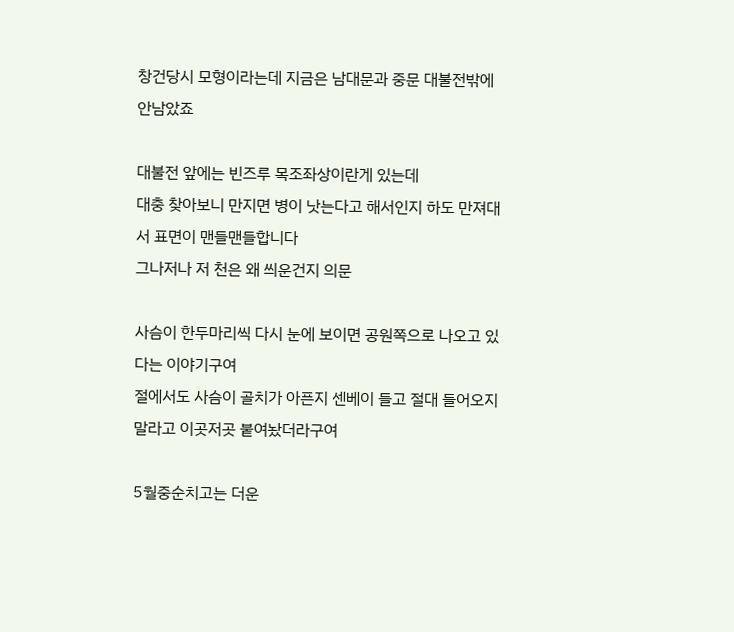창건당시 모형이라는데 지금은 남대문과 중문 대불전밖에 안남았죠

대불전 앞에는 빈즈루 목조좌상이란게 있는데
대충 찾아보니 만지면 병이 낫는다고 해서인지 하도 만져대서 표면이 맨들맨들합니다
그나저나 저 천은 왜 씌운건지 의문

사슴이 한두마리씩 다시 눈에 보이면 공원쪽으로 나오고 있다는 이야기구여
절에서도 사슴이 골치가 아픈지 센베이 들고 절대 들어오지 말라고 이곳저곳 붙여놨더라구여

5월중순치고는 더운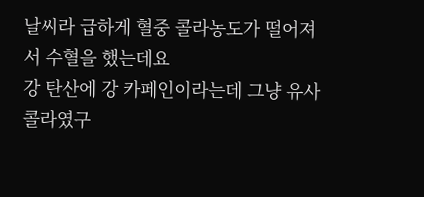날씨라 급하게 혈중 콜라농도가 떨어져서 수혈을 했는데요
강 탄산에 강 카페인이라는데 그냥 유사콜라였구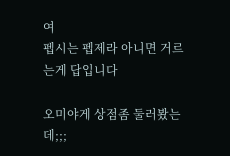여
펩시는 펩제라 아니면 거르는게 답입니다

오미야게 상점좀 둘러봤는데;;;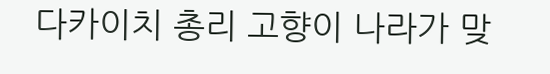다카이치 총리 고향이 나라가 맞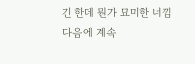긴 한데 뭔가 묘미한 너낌
다음에 계속